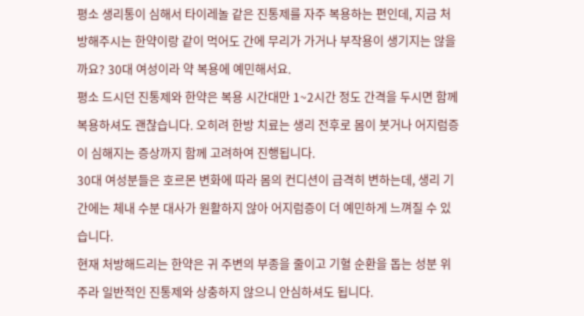평소 생리통이 심해서 타이레놀 같은 진통제를 자주 복용하는 편인데, 지금 처방해주시는 한약이랑 같이 먹어도 간에 무리가 가거나 부작용이 생기지는 않을까요? 30대 여성이라 약 복용에 예민해서요.
평소 드시던 진통제와 한약은 복용 시간대만 1~2시간 정도 간격을 두시면 함께 복용하셔도 괜찮습니다. 오히려 한방 치료는 생리 전후로 몸이 붓거나 어지럼증이 심해지는 증상까지 함께 고려하여 진행됩니다.
30대 여성분들은 호르몬 변화에 따라 몸의 컨디션이 급격히 변하는데, 생리 기간에는 체내 수분 대사가 원활하지 않아 어지럼증이 더 예민하게 느껴질 수 있습니다.
현재 처방해드리는 한약은 귀 주변의 부종을 줄이고 기혈 순환을 돕는 성분 위주라 일반적인 진통제와 상충하지 않으니 안심하셔도 됩니다.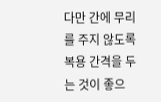다만 간에 무리를 주지 않도록 복용 간격을 두는 것이 좋으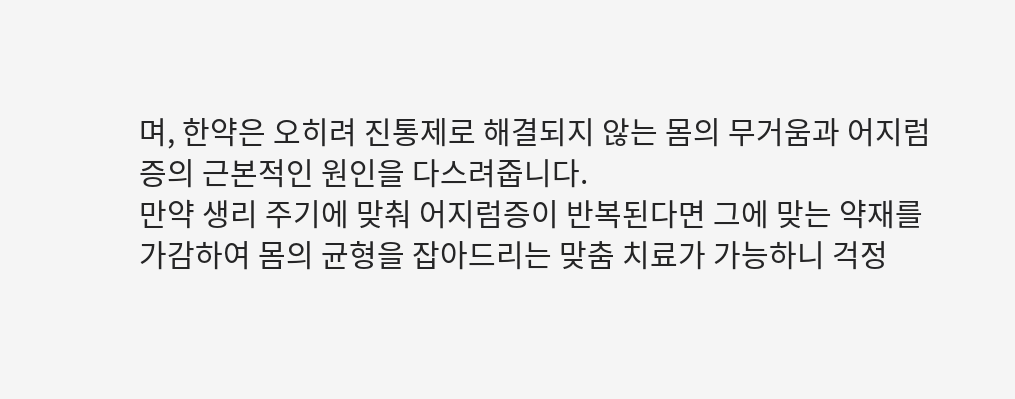며, 한약은 오히려 진통제로 해결되지 않는 몸의 무거움과 어지럼증의 근본적인 원인을 다스려줍니다.
만약 생리 주기에 맞춰 어지럼증이 반복된다면 그에 맞는 약재를 가감하여 몸의 균형을 잡아드리는 맞춤 치료가 가능하니 걱정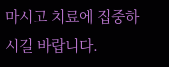마시고 치료에 집중하시길 바랍니다.